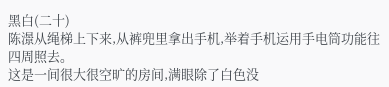黑白(二十)
陈澋从绳梯上下来,从裤兜里拿出手机,举着手机运用手电筒功能往四周照去。
这是一间很大很空旷的房间,满眼除了白色没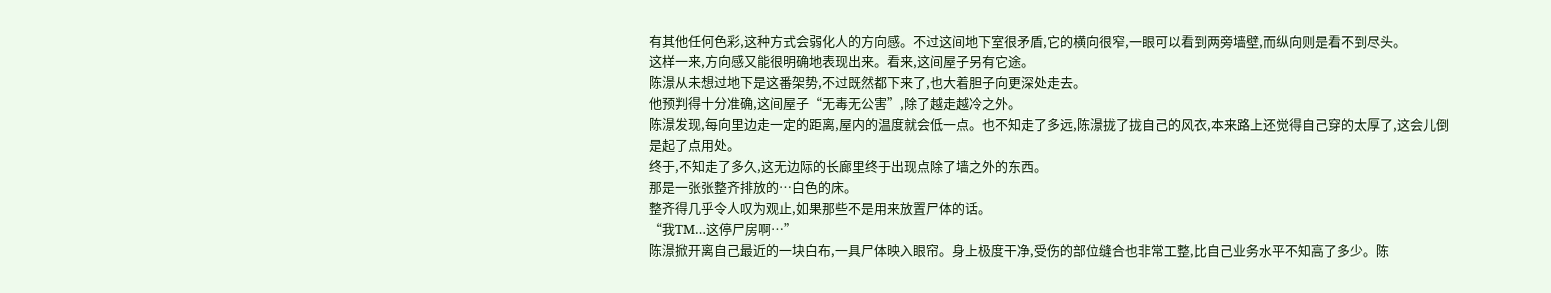有其他任何色彩,这种方式会弱化人的方向感。不过这间地下室很矛盾,它的横向很窄,一眼可以看到两旁墙壁,而纵向则是看不到尽头。
这样一来,方向感又能很明确地表现出来。看来,这间屋子另有它途。
陈澋从未想过地下是这番架势,不过既然都下来了,也大着胆子向更深处走去。
他预判得十分准确,这间屋子“无毒无公害”,除了越走越冷之外。
陈澋发现,每向里边走一定的距离,屋内的温度就会低一点。也不知走了多远,陈澋拢了拢自己的风衣,本来路上还觉得自己穿的太厚了,这会儿倒是起了点用处。
终于,不知走了多久,这无边际的长廊里终于出现点除了墙之外的东西。
那是一张张整齐排放的…白色的床。
整齐得几乎令人叹为观止,如果那些不是用来放置尸体的话。
“我TM…这停尸房啊…”
陈澋掀开离自己最近的一块白布,一具尸体映入眼帘。身上极度干净,受伤的部位缝合也非常工整,比自己业务水平不知高了多少。陈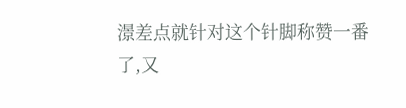澋差点就针对这个针脚称赞一番了,又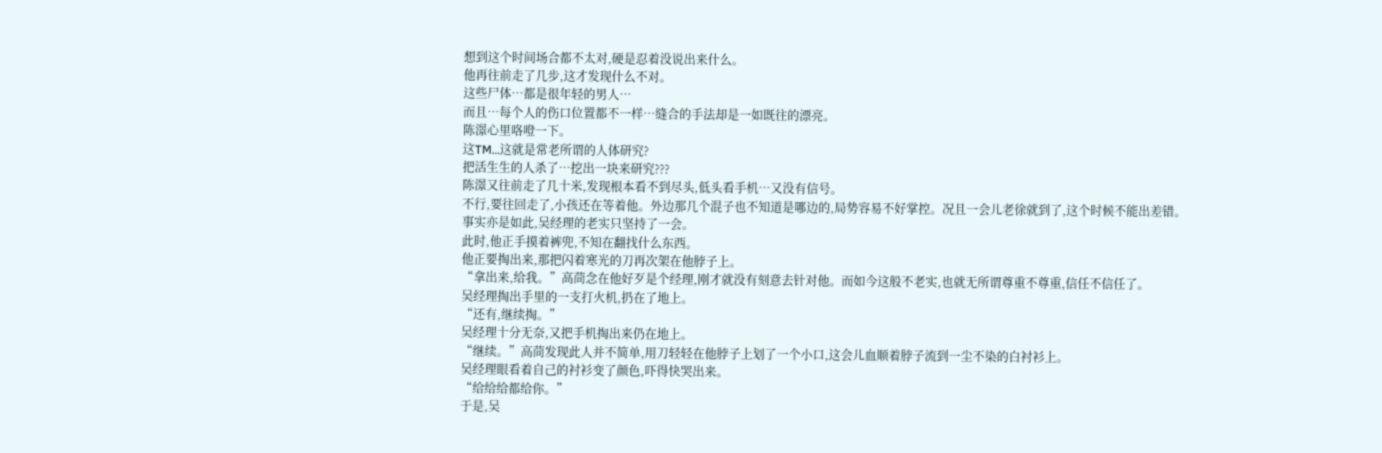想到这个时间场合都不太对,硬是忍着没说出来什么。
他再往前走了几步,这才发现什么不对。
这些尸体…都是很年轻的男人…
而且…每个人的伤口位置都不一样…缝合的手法却是一如既往的漂亮。
陈澋心里咯噔一下。
这TM…这就是常老所谓的人体研究?
把活生生的人杀了…挖出一块来研究???
陈澋又往前走了几十米,发现根本看不到尽头,低头看手机…又没有信号。
不行,要往回走了,小孩还在等着他。外边那几个混子也不知道是哪边的,局势容易不好掌控。况且一会儿老徐就到了,这个时候不能出差错。
事实亦是如此,吴经理的老实只坚持了一会。
此时,他正手摸着裤兜,不知在翻找什么东西。
他正要掏出来,那把闪着寒光的刀再次架在他脖子上。
“拿出来,给我。”高茼念在他好歹是个经理,刚才就没有刻意去针对他。而如今这般不老实,也就无所谓尊重不尊重,信任不信任了。
吴经理掏出手里的一支打火机,扔在了地上。
“还有,继续掏。”
吴经理十分无奈,又把手机掏出来仍在地上。
“继续。”高茼发现此人并不简单,用刀轻轻在他脖子上划了一个小口,这会儿血顺着脖子流到一尘不染的白衬衫上。
吴经理眼看着自己的衬衫变了颜色,吓得快哭出来。
“给给给都给你。”
于是,吴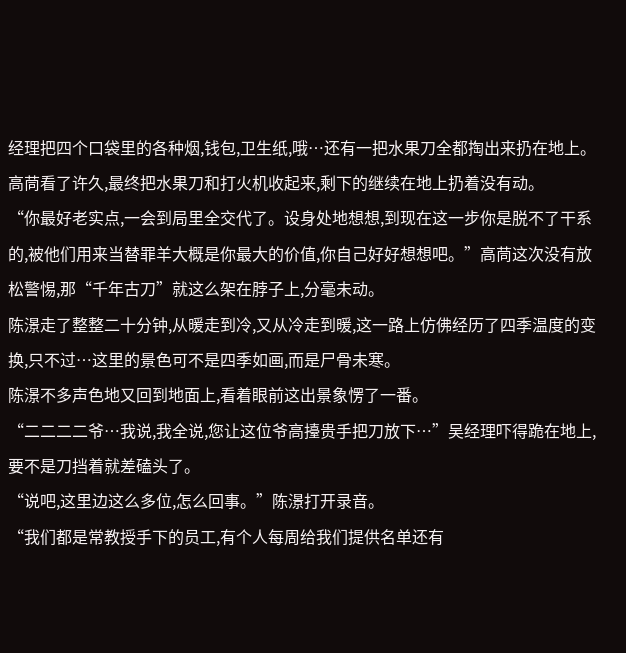经理把四个口袋里的各种烟,钱包,卫生纸,哦…还有一把水果刀全都掏出来扔在地上。高茼看了许久,最终把水果刀和打火机收起来,剩下的继续在地上扔着没有动。
“你最好老实点,一会到局里全交代了。设身处地想想,到现在这一步你是脱不了干系的,被他们用来当替罪羊大概是你最大的价值,你自己好好想想吧。”高茼这次没有放松警惕,那“千年古刀”就这么架在脖子上,分毫未动。
陈澋走了整整二十分钟,从暖走到冷,又从冷走到暖,这一路上仿佛经历了四季温度的变换,只不过…这里的景色可不是四季如画,而是尸骨未寒。
陈澋不多声色地又回到地面上,看着眼前这出景象愣了一番。
“二二二二爷…我说,我全说,您让这位爷高擡贵手把刀放下…”吴经理吓得跪在地上,要不是刀挡着就差磕头了。
“说吧,这里边这么多位,怎么回事。”陈澋打开录音。
“我们都是常教授手下的员工,有个人每周给我们提供名单还有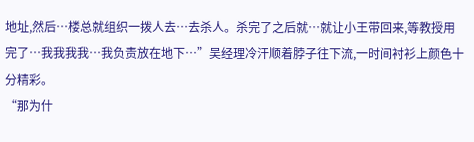地址,然后…楼总就组织一拨人去…去杀人。杀完了之后就…就让小王带回来,等教授用完了…我我我我…我负责放在地下…”吴经理冷汗顺着脖子往下流,一时间衬衫上颜色十分精彩。
“那为什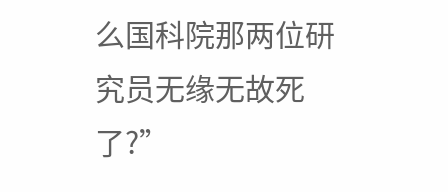么国科院那两位研究员无缘无故死了?”